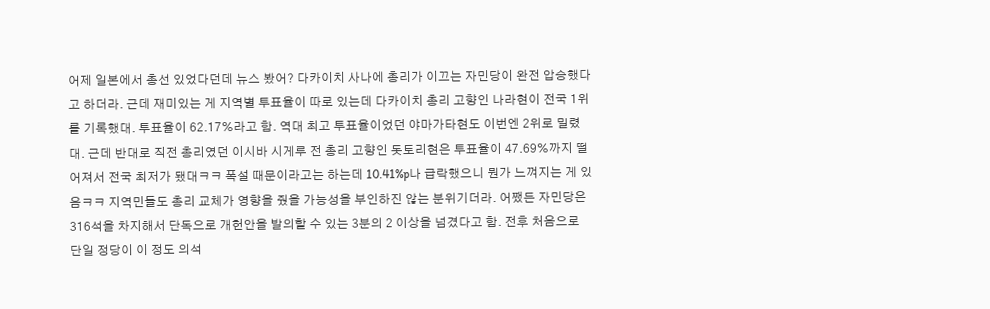어제 일본에서 총선 있었다던데 뉴스 봤어? 다카이치 사나에 총리가 이끄는 자민당이 완전 압승했다고 하더라. 근데 재미있는 게 지역별 투표율이 따로 있는데 다카이치 총리 고향인 나라현이 전국 1위를 기록했대. 투표율이 62.17%라고 함. 역대 최고 투표율이었던 야마가타현도 이번엔 2위로 밀렸대. 근데 반대로 직전 총리였던 이시바 시게루 전 총리 고향인 돗토리현은 투표율이 47.69%까지 떨어져서 전국 최저가 됐대ㅋㅋ 폭설 때문이라고는 하는데 10.41%p나 급락했으니 뭔가 느껴지는 게 있음ㅋㅋ 지역민들도 총리 교체가 영향을 줬을 가능성을 부인하진 않는 분위기더라. 어쨌든 자민당은 316석을 차지해서 단독으로 개헌안을 발의할 수 있는 3분의 2 이상을 넘겼다고 함. 전후 처음으로 단일 정당이 이 정도 의석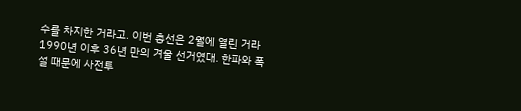수를 차지한 거라고. 이번 총선은 2월에 열린 거라 1990년 이후 36년 만의 겨울 선거였대. 한파와 폭설 때문에 사전투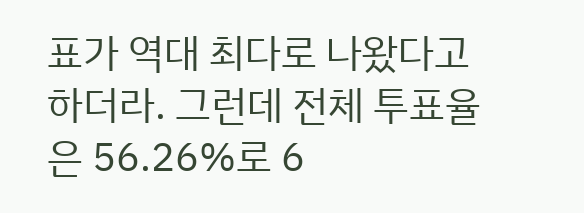표가 역대 최다로 나왔다고 하더라. 그런데 전체 투표율은 56.26%로 6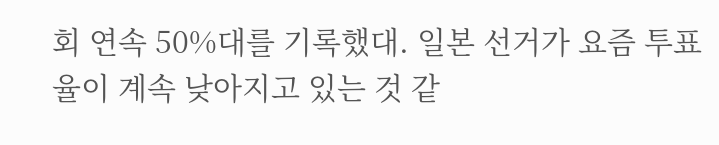회 연속 50%대를 기록했대. 일본 선거가 요즘 투표율이 계속 낮아지고 있는 것 같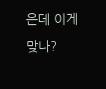은데 이게 맞나?